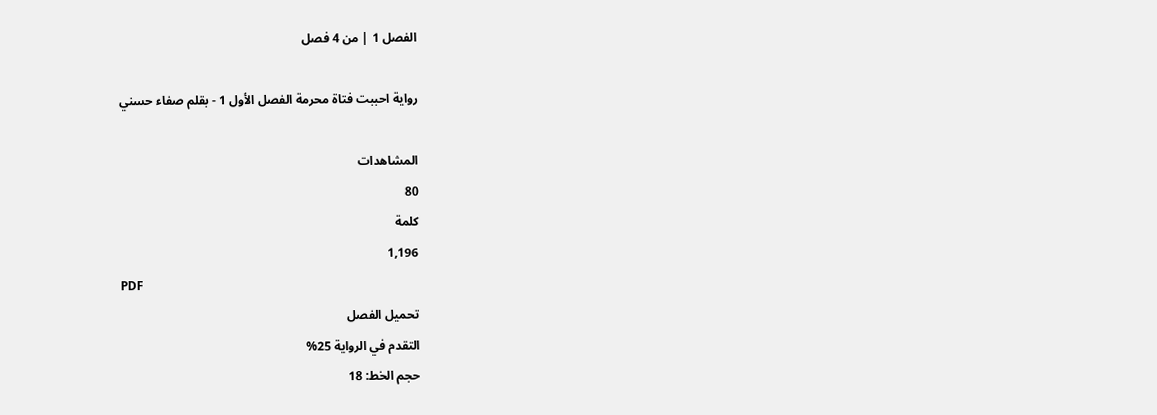الفصل 1 | من 4 فصل

رواية احببت فتاة محرمة الفصل الأول 1 - بقلم صفاء حسني

المشاهدات
80
كلمة
1,196
PDF
تحميل الفصل
التقدم في الرواية 25%
حجم الخط: 18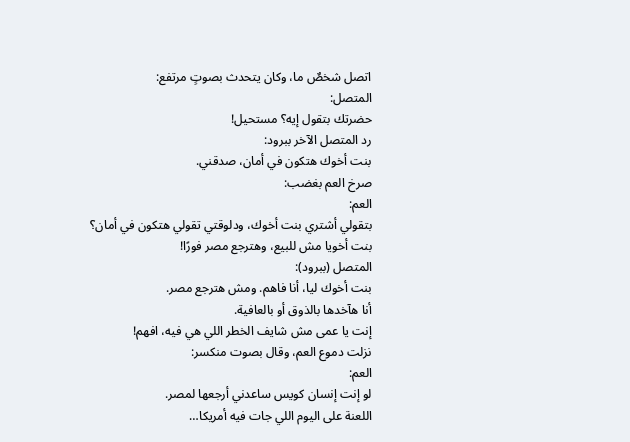اتصل شخصٌ ما، وكان يتحدث بصوتٍ مرتفع:
المتصل:
حضرتك بتقول إيه؟ مستحيل!
رد المتصل الآخر ببرود:
بنت أخوك هتكون في أمان، صدقني.
صرخ العم بغضب:
العم:
بتقولي أشتري بنت أخوك، ودلوقتي تقولي هتكون في أمان؟
بنت أخويا مش للبيع، وهترجع مصر فورًا!
المتصل (ببرود):
بنت أخوك ليا، أنا فاهم. ومش هترجع مصر.
أنا هآخدها بالذوق أو بالعافية.
إنت يا عمى مش شايف الخطر اللي هي فيه، افهم!
نزلت دموع العم، وقال بصوت منكسر:
العم:
لو إنت إنسان كويس ساعدني أرجعها لمصر.
اللعنة على اليوم اللي جات فيه أمريكا…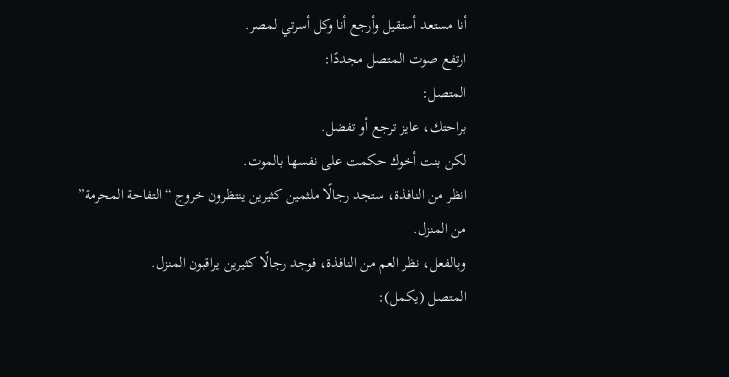أنا مستعد أستقيل وأرجع أنا وكل أسرتي لمصر.
ارتفع صوت المتصل مجددًا:
المتصل:
براحتك، عايز ترجع أو تفضل.
لكن بنت أخوك حكمت على نفسها بالموت.
انظر من النافذة، ستجد رجالًا ملثمين كثيرين ينتظرون خروج “التفاحة المحرمة” من المنزل.
وبالفعل، نظر العم من النافذة، فوجد رجالًا كثيرين يراقبون المنزل.
المتصل (يكمل):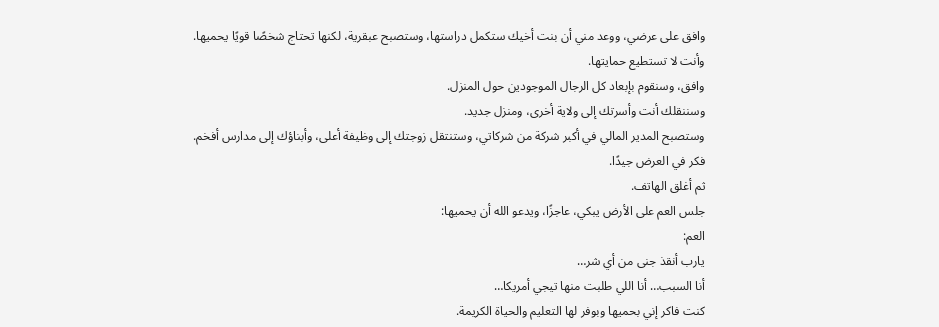وافق على عرضي، ووعد مني أن بنت أخيك ستكمل دراستها، وستصبح عبقرية، لكنها تحتاج شخصًا قويًا يحميها.
وأنت لا تستطيع حمايتها.
وافق، وسنقوم بإبعاد كل الرجال الموجودين حول المنزل.
وسننقلك أنت وأسرتك إلى ولاية أخرى، ومنزل جديد.
وستصبح المدير المالي في أكبر شركة من شركاتي، وستنتقل زوجتك إلى وظيفة أعلى، وأبناؤك إلى مدارس أفخم.
فكر في العرض جيدًا.
ثم أغلق الهاتف.
جلس العم على الأرض يبكي، عاجزًا، ويدعو الله أن يحميها:
العم:
يارب أنقذ جنى من أي شر…
أنا السبب… أنا اللي طلبت منها تيجي أمريكا…
كنت فاكر إني بحميها وبوفر لها التعليم والحياة الكريمة.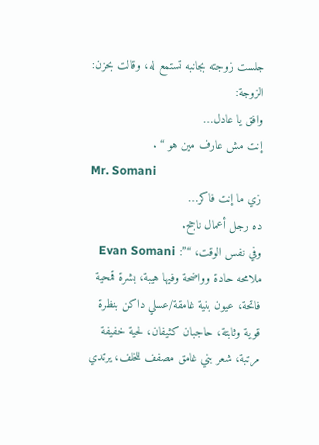جلست زوجته بجانبه تستمع له، وقالت بحزن:
الزوجة:
وافق يا عادل…
إنت مش عارف مين هو “ .
Mr. Somani
زي ما إنت فاكر…
ده رجل أعمال ناجح.
وفي نفس الوقت، “”: Evan Somani
ملامحه حادة وواضحة وفيها هيبة، بشرة قمحية فاتحة، عيون بنية غامقة/عسلي داكن بنظرة قوية وثابتة، حاجبان كثيفان، لحية خفيفة مرتبة، شعر بني غامق مصفف للخلف، يرتدي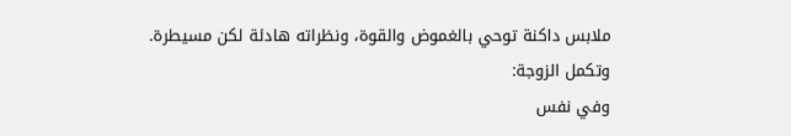ملابس داكنة توحي بالغموض والقوة، ونظراته هادئة لكن مسيطرة.
وتكمل الزوجة:
وفي نفس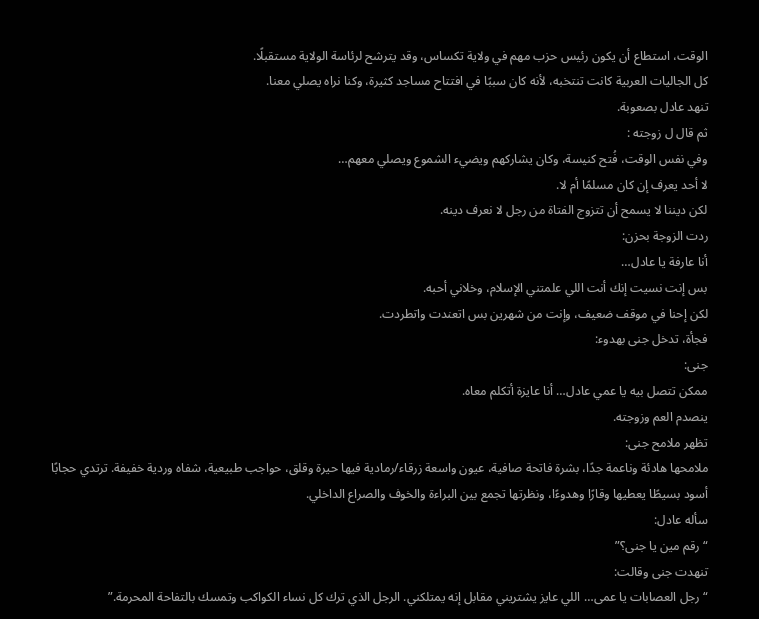الوقت، استطاع أن يكون رئيس حزب مهم في ولاية تكساس، وقد يترشح لرئاسة الولاية مستقبلًا.
كل الجاليات العربية كانت تنتخبه، لأنه كان سببًا في افتتاح مساجد كثيرة، وكنا نراه يصلي معنا.
تنهد عادل بصعوبة.
ثم قال ل زوجته :
وفي نفس الوقت، فُتح كنيسة، وكان يشاركهم ويضيء الشموع ويصلي معهم…
لا أحد يعرف إن كان مسلمًا أم لا.
لكن ديننا لا يسمح أن تتزوج الفتاة من رجل لا نعرف دينه.
ردت الزوجة بحزن:
أنا عارفة يا عادل…
بس إنت نسيت إنك أنت اللي علمتني الإسلام، وخلاني أحبه.
لكن إحنا في موقف ضعيف، وإنت من شهرين بس اتعندت واتطردت.
فجأة، تدخل جنى بهدوء:
جنى:
ممكن تتصل بيه يا عمي عادل… أنا عايزة أتكلم معاه.
ينصدم العم وزوجته.
تظهر ملامح جنى:
ملامحها هادئة وناعمة جدًا، بشرة فاتحة صافية، عيون واسعة زرقاء/رمادية فيها حيرة وقلق، حواجب طبيعية، شفاه وردية خفيفة. ترتدي حجابًا أسود بسيطًا يعطيها وقارًا وهدوءًا، ونظرتها تجمع بين البراءة والخوف والصراع الداخلي.
سأله عادل:
“رقم مين يا جنى؟”
تنهدت جنى وقالت:
“رجل العصابات يا عمى… اللي عايز يشتريني مقابل إنه يمتلكني. الرجل الذي ترك كل نساء الكواكب وتمسك بالتفاحة المحرمة.”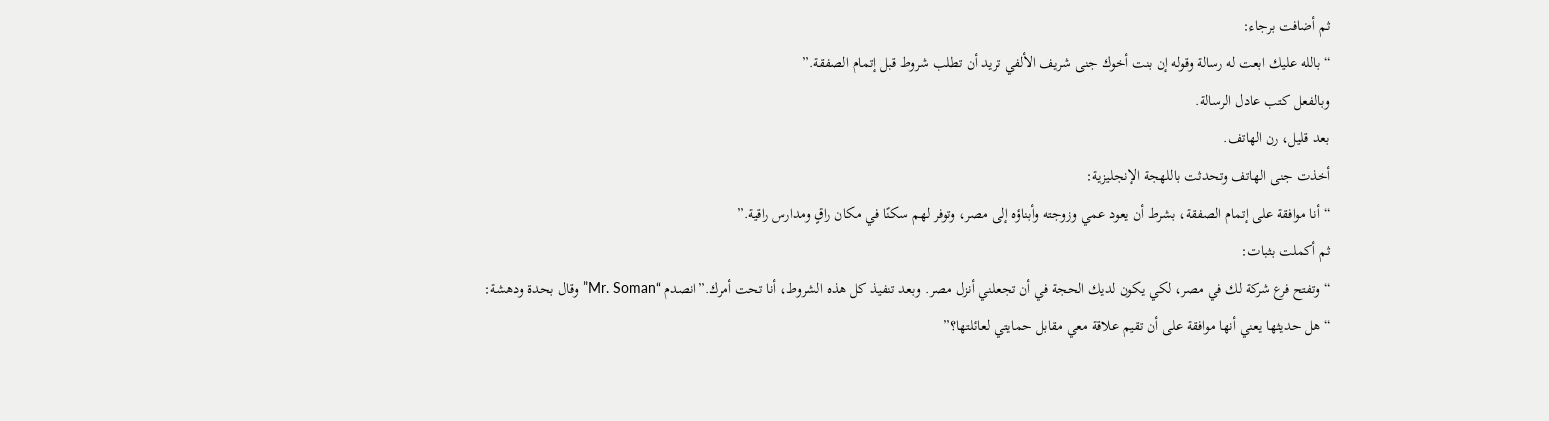ثم أضافت برجاء:
“بالله عليك ابعت له رسالة وقوله إن بنت أخوك جنى شريف الألفي تريد أن تطلب شروط قبل إتمام الصفقة.”
وبالفعل كتب عادل الرسالة.
بعد قليل، رن الهاتف.
أخذت جنى الهاتف وتحدثت باللهجة الإنجليزية:
“أنا موافقة على إتمام الصفقة، بشرط أن يعود عمي وزوجته وأبناؤه إلى مصر، وتوفر لهم سكنًا في مكان راقٍ ومدارس راقية.”
ثم أكملت بثبات:
“وتفتح فرع شركة لك في مصر، لكي يكون لديك الحجة في أن تجعلني أنزل مصر. وبعد تنفيذ كل هذه الشروط، أنا تحت أمرك.”انصدم “Mr. Soman” وقال بحدة ودهشة:
“هل حديثها يعني أنها موافقة على أن تقيم علاقة معي مقابل حمايتي لعائلتها؟”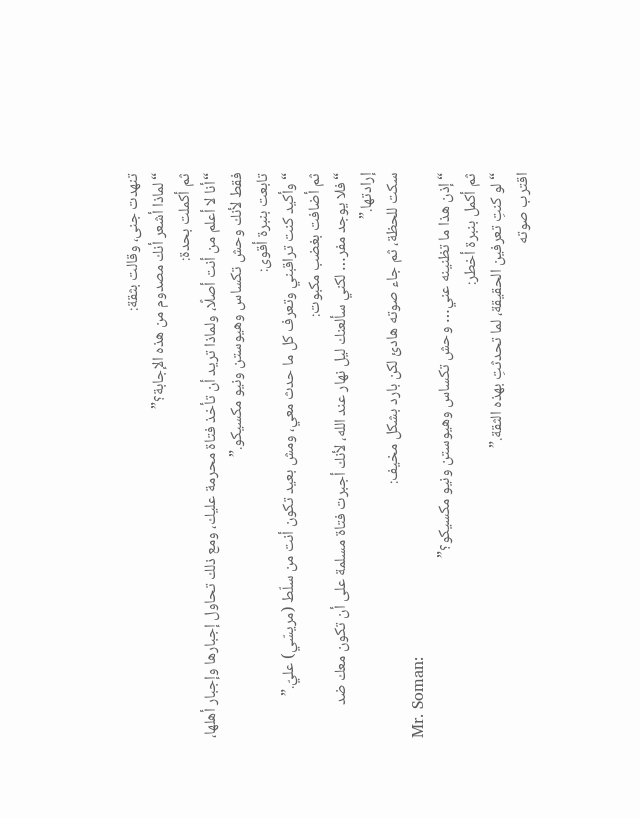تنهدت جنى، وقالت بثقة:
“لماذا أشعر أنك مصدوم من هذه الإجابة؟”
ثم أكملت بحدة:
“أنا لا أعلم من أنت أصلًا، ولماذا تريد أن تأخذ فتاة محرمة عليك، ومع ذلك تحاول إجبارها وإجبار أهلها، فقط لأنك وحش تكساس وهيوستن ونيو مكسيكو.”
تابعت بنبرة أقوى:
“وأكيد كنت تراقبني وتعرف كل ما حدث معي، ومش بعيد تكون أنت من سلّط (مريسّي) عليّ.”
ثم أضافت بغضب مكبوت:
“فلا يوجد مفر… لكني سألعنك ليل نهار عند الله، لأنك أجبرت فتاة مسلمة على أن تكون معك ضد إرادتها.”
سكت للحظة، ثم جاء صوته هادئ لكن بارد بشكل مخيف:
Mr. Soman:
“إذن هذا ما تظنينه عني… وحش تكساس وهيوستن ونيو مكسيكو؟”
ثم أكمل بنبرة أخطر:
“لو كنتِ تعرفين الحقيقة، لما تحدثتِ بهذه الثقة.”
اقترب صوته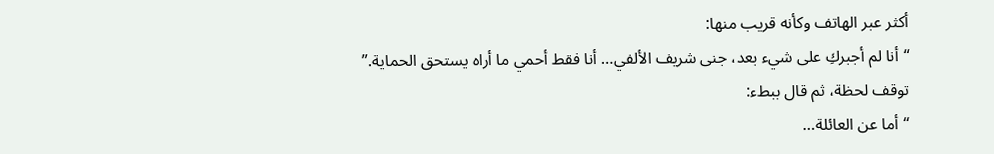أكثر عبر الهاتف وكأنه قريب منها:
“أنا لم أجبركِ على شيء بعد، جنى شريف الألفي… أنا فقط أحمي ما أراه يستحق الحماية.”
توقف لحظة، ثم قال ببطء:
“أما عن العائلة…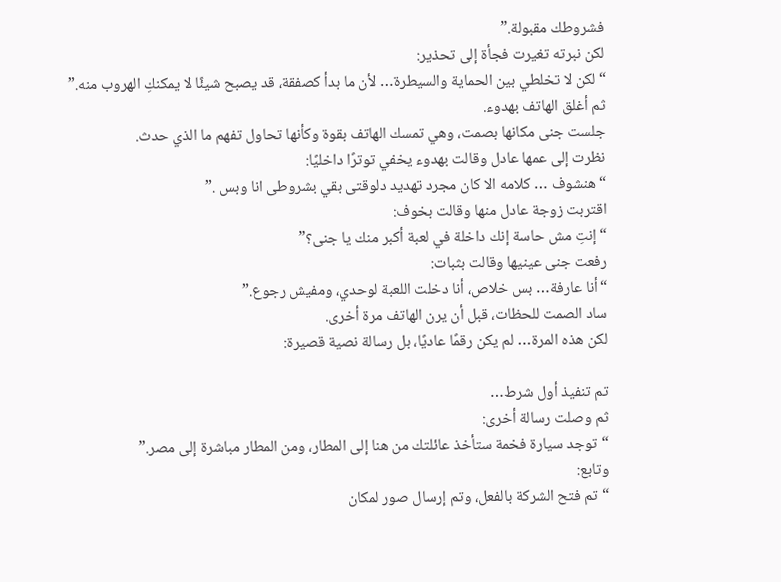فشروطك مقبولة.”
لكن نبرته تغيرت فجأة إلى تحذير:
“لكن لا تخلطي بين الحماية والسيطرة… لأن ما بدأ كصفقة، قد يصبح شيئًا لا يمكنكِ الهروب منه.”
ثم أغلق الهاتف بهدوء.
جلست جنى مكانها بصمت، وهي تمسك الهاتف بقوة وكأنها تحاول تفهم ما الذي حدث.
نظرت إلى عمها عادل وقالت بهدوء يخفي توترًا داخليًا:
“هنشوف … كلامه الا كان مجرد تهديد دلوقتى بقي بشروطى انا وبس .”
اقتربت زوجة عادل منها وقالت بخوف:
“إنتِ مش حاسة إنك داخلة في لعبة أكبر منك يا جنى؟”
رفعت جنى عينيها وقالت بثبات:
“أنا عارفة… بس خلاص، أنا دخلت اللعبة لوحدي، ومفيش رجوع.”
ساد الصمت للحظات، قبل أن يرن الهاتف مرة أخرى.
لكن هذه المرة… لم يكن رقمًا عاديًا، بل رسالة نصية قصيرة:

تم تنفيذ أول شرط…
ثم وصلت رسالة أخرى:
“توجد سيارة فخمة ستأخذ عائلتك من هنا إلى المطار، ومن المطار مباشرة إلى مصر.”
وتابع:
“تم فتح الشركة بالفعل، وتم إرسال صور لمكان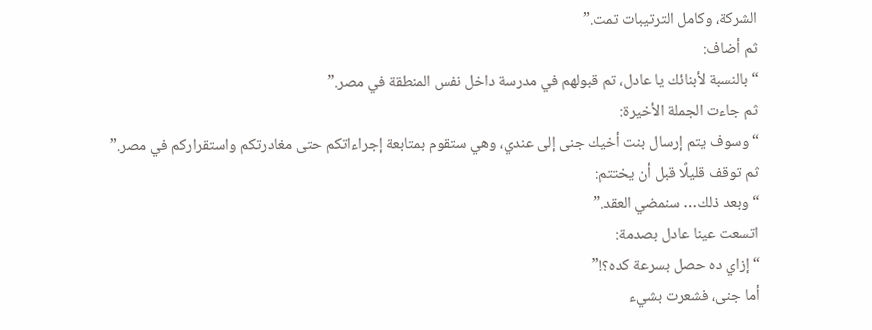الشركة، وكامل الترتيبات تمت.”
ثم أضاف:
“بالنسبة لأبنائك يا عادل، تم قبولهم في مدرسة داخل نفس المنطقة في مصر.”
ثم جاءت الجملة الأخيرة:
“وسوف يتم إرسال بنت أخيك جنى إلى عندي، وهي ستقوم بمتابعة إجراءاتكم حتى مغادرتكم واستقراركم في مصر.”
ثم توقف قليلًا قبل أن يختتم:
“وبعد ذلك… سنمضي العقد.”
اتسعت عينا عادل بصدمة:
“إزاي ده حصل بسرعة كده؟!”
أما جنى، فشعرت بشيء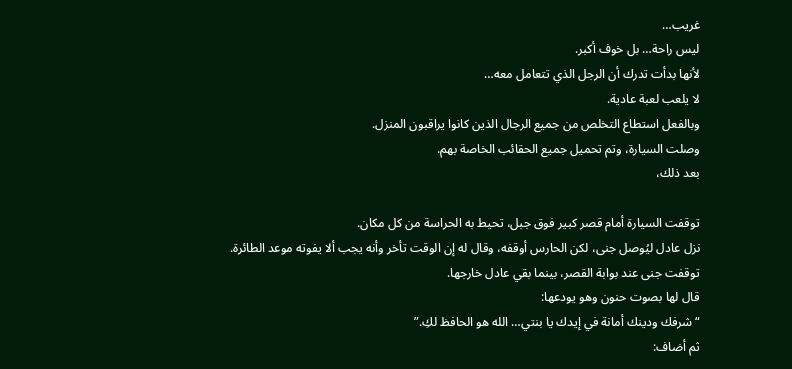غريب…
ليس راحة… بل خوف أكبر.
لأنها بدأت تدرك أن الرجل الذي تتعامل معه…
لا يلعب لعبة عادية.
وبالفعل استطاع التخلص من جميع الرجال الذين كانوا يراقبون المنزل.
وصلت السيارة، وتم تحميل جميع الحقائب الخاصة بهم.
بعد ذلك،

توقفت السيارة أمام قصر كبير فوق جبل، تحيط به الحراسة من كل مكان.
نزل عادل ليُوصل جنى، لكن الحارس أوقفه، وقال له إن الوقت تأخر وأنه يجب ألا يفوته موعد الطائرة.
توقفت جنى عند بوابة القصر، بينما بقي عادل خارجها.
قال لها بصوت حنون وهو يودعها:
“شرفك ودينك أمانة في إيدك يا بنتي… الله هو الحافظ لكِ.”
ثم أضاف: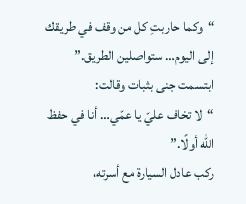“وكما حاربتِ كل من وقف في طريقك إلى اليوم… ستواصلين الطريق.”
ابتسمت جنى بثبات وقالت:
“لا تخاف عليّ يا عمّي… أنا في حفظ الله أولًا.”
ركب عادل السيارة مع أسرته،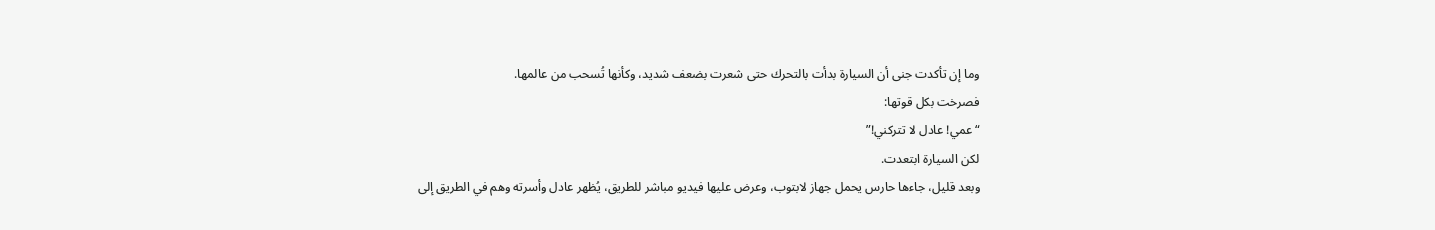وما إن تأكدت جنى أن السيارة بدأت بالتحرك حتى شعرت بضعف شديد، وكأنها تُسحب من عالمها.
فصرخت بكل قوتها:
“عمي! عادل لا تتركني!”
لكن السيارة ابتعدت.
وبعد قليل، جاءها حارس يحمل جهاز لابتوب، وعرض عليها فيديو مباشر للطريق، يُظهر عادل وأسرته وهم في الطريق إلى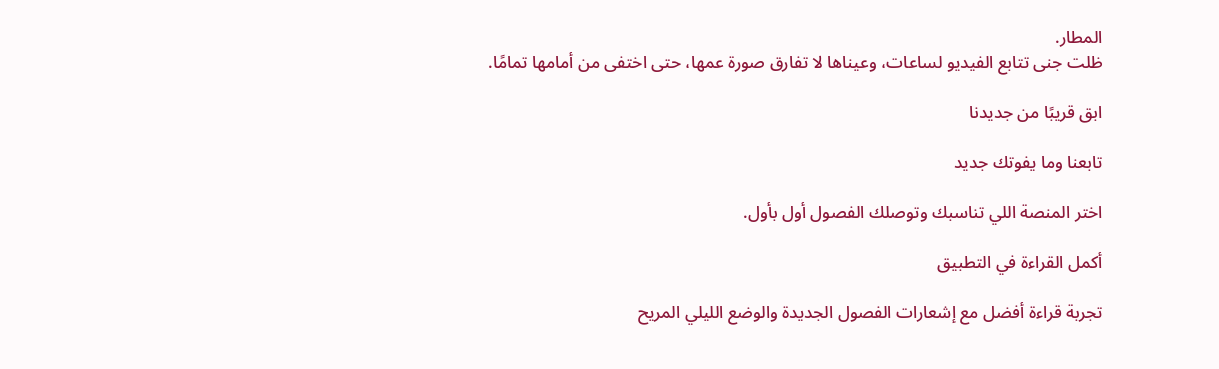المطار.
ظلت جنى تتابع الفيديو لساعات، وعيناها لا تفارق صورة عمها، حتى اختفى من أمامها تمامًا.

ابق قريبًا من جديدنا

تابعنا وما يفوتك جديد

اختر المنصة اللي تناسبك وتوصلك الفصول أول بأول.

أكمل القراءة في التطبيق

تجربة قراءة أفضل مع إشعارات الفصول الجديدة والوضع الليلي المريح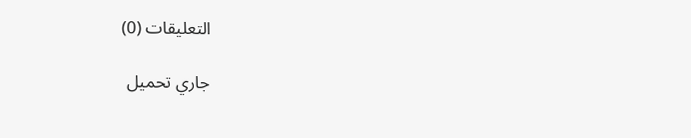التعليقات (0)

جاري تحميل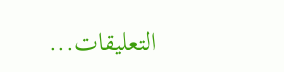التعليقات...